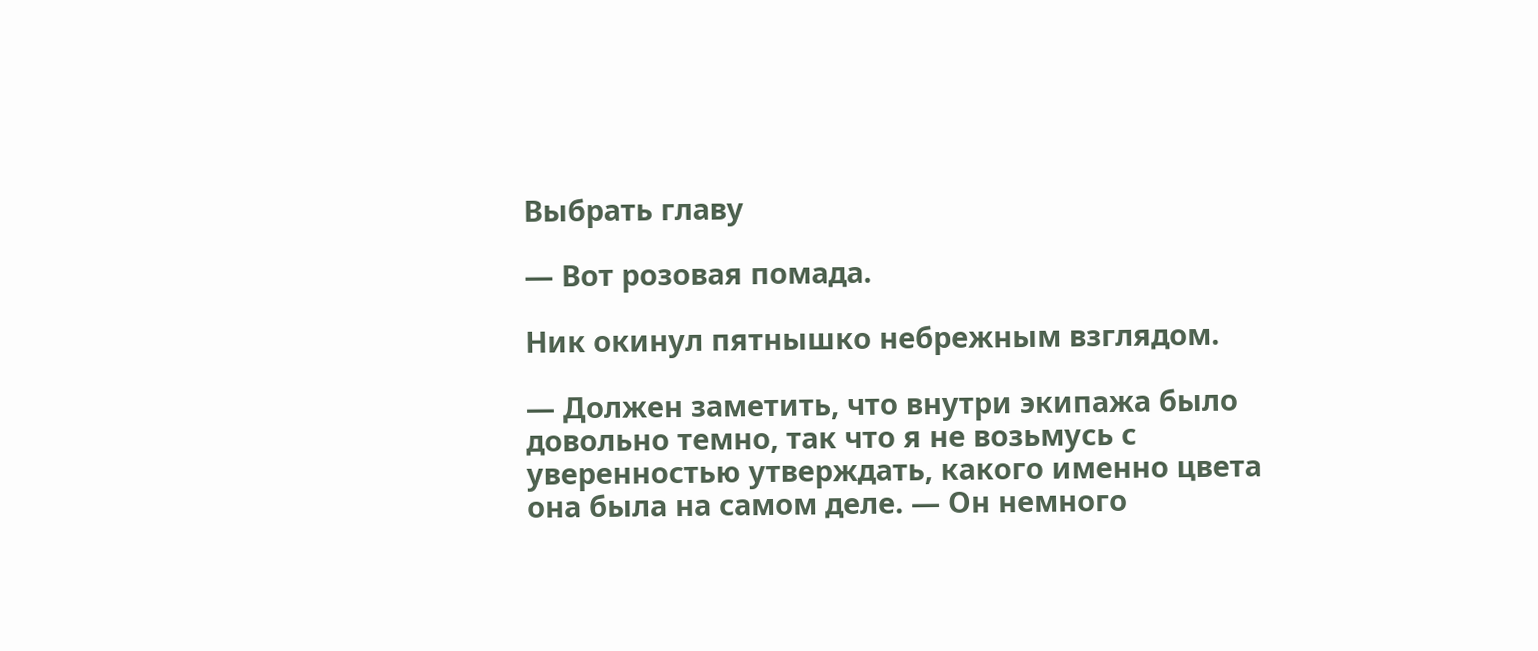Выбрать главу

— Вот розовая помада.

Ник окинул пятнышко небрежным взглядом.

— Должен заметить, что внутри экипажа было довольно темно, так что я не возьмусь с уверенностью утверждать, какого именно цвета она была на самом деле. — Он немного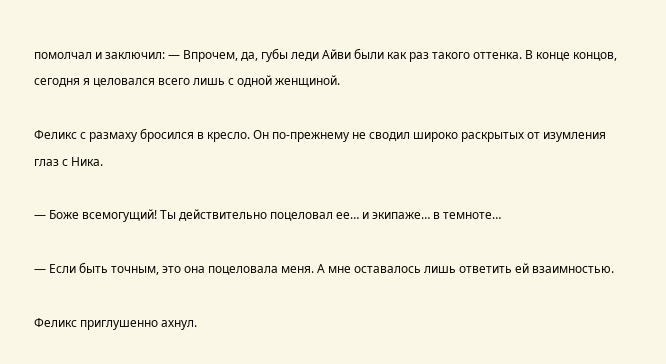помолчал и заключил: — Впрочем, да, губы леди Айви были как раз такого оттенка. В конце концов, сегодня я целовался всего лишь с одной женщиной.

Феликс с размаху бросился в кресло. Он по-прежнему не сводил широко раскрытых от изумления глаз с Ника.

— Боже всемогущий! Ты действительно поцеловал ее… и экипаже… в темноте…

— Если быть точным, это она поцеловала меня. А мне оставалось лишь ответить ей взаимностью.

Феликс приглушенно ахнул.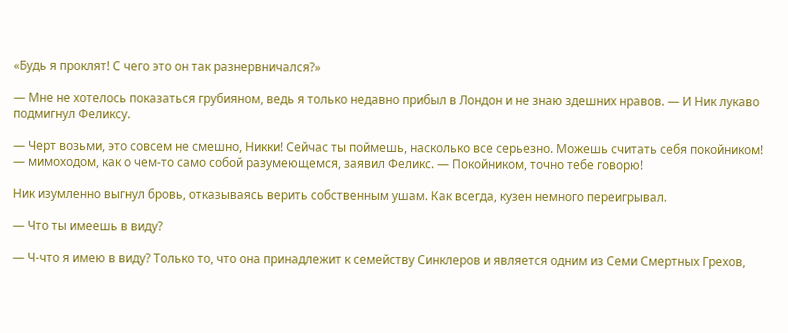«Будь я проклят! С чего это он так разнервничался?»

— Мне не хотелось показаться грубияном, ведь я только недавно прибыл в Лондон и не знаю здешних нравов. — И Ник лукаво подмигнул Феликсу.

— Черт возьми, это совсем не смешно, Никки! Сейчас ты поймешь, насколько все серьезно. Можешь считать себя покойником! — мимоходом, как о чем-то само собой разумеющемся, заявил Феликс. — Покойником, точно тебе говорю!

Ник изумленно выгнул бровь, отказываясь верить собственным ушам. Как всегда, кузен немного переигрывал.

— Что ты имеешь в виду?

— Ч-что я имею в виду? Только то, что она принадлежит к семейству Синклеров и является одним из Семи Смертных Грехов,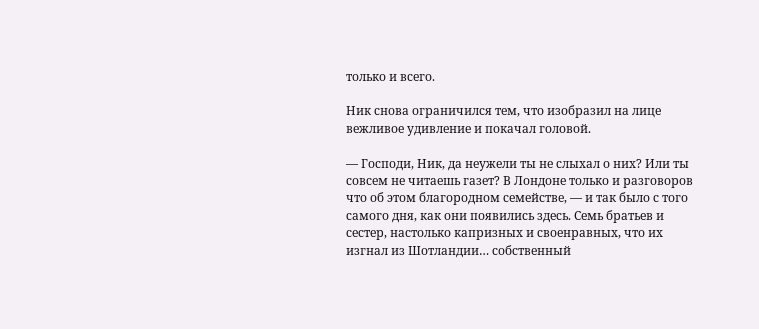только и всего.

Ник снова ограничился тем, что изобразил на лице вежливое удивление и покачал головой.

— Господи, Ник, да неужели ты не слыхал о них? Или ты совсем не читаешь газет? В Лондоне только и разговоров что об этом благородном семействе, — и так было с того самого дня, как они появились здесь. Семь братьев и сестер, настолько капризных и своенравных, что их изгнал из Шотландии… собственный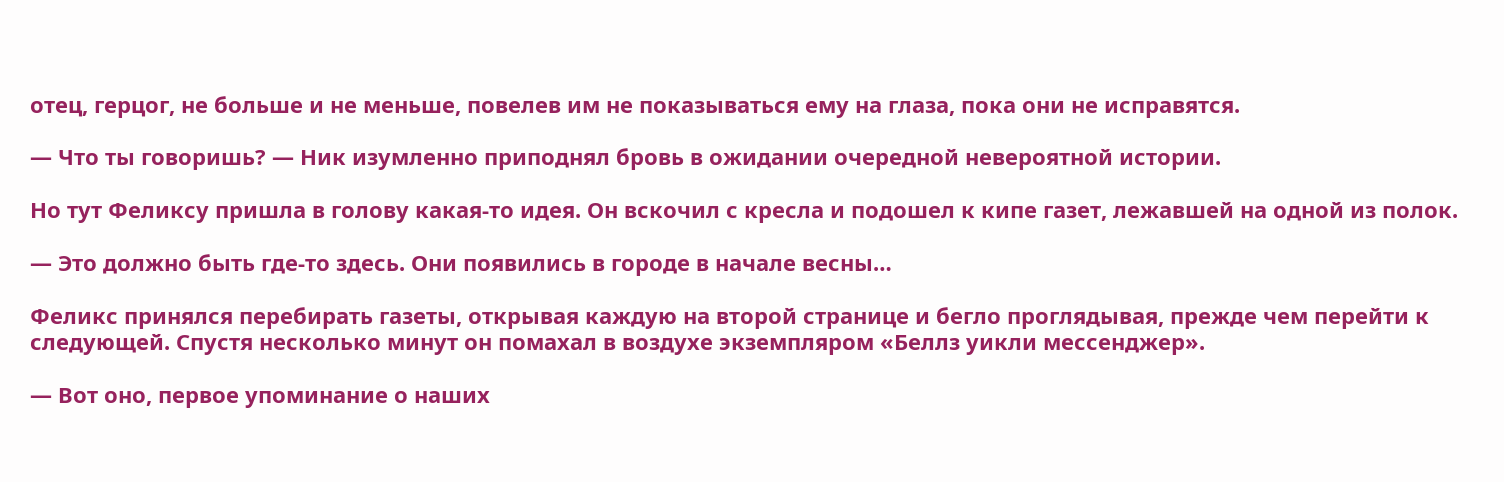отец, герцог, не больше и не меньше, повелев им не показываться ему на глаза, пока они не исправятся.

— Что ты говоришь? — Ник изумленно приподнял бровь в ожидании очередной невероятной истории.

Но тут Феликсу пришла в голову какая-то идея. Он вскочил с кресла и подошел к кипе газет, лежавшей на одной из полок.

— Это должно быть где-то здесь. Они появились в городе в начале весны…

Феликс принялся перебирать газеты, открывая каждую на второй странице и бегло проглядывая, прежде чем перейти к следующей. Спустя несколько минут он помахал в воздухе экземпляром «Беллз уикли мессенджер».

— Вот оно, первое упоминание о наших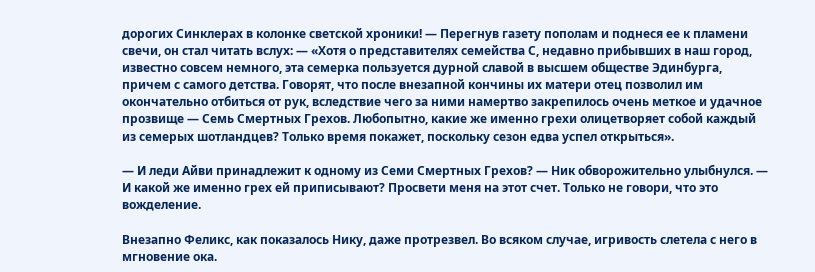дорогих Синклерах в колонке светской хроники! — Перегнув газету пополам и поднеся ее к пламени свечи, он стал читать вслух: — «Хотя о представителях семейства С, недавно прибывших в наш город, известно совсем немного, эта семерка пользуется дурной славой в высшем обществе Эдинбурга, причем с самого детства. Говорят, что после внезапной кончины их матери отец позволил им окончательно отбиться от рук, вследствие чего за ними намертво закрепилось очень меткое и удачное прозвище — Семь Смертных Грехов. Любопытно, какие же именно грехи олицетворяет собой каждый из семерых шотландцев? Только время покажет, поскольку сезон едва успел открыться».

— И леди Айви принадлежит к одному из Семи Смертных Грехов? — Ник обворожительно улыбнулся. — И какой же именно грех ей приписывают? Просвети меня на этот счет. Только не говори, что это вожделение.

Внезапно Феликс, как показалось Нику, даже протрезвел. Во всяком случае, игривость слетела с него в мгновение ока.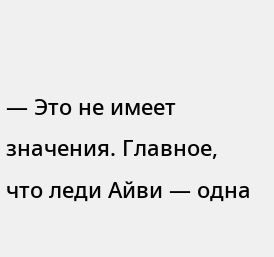— Это не имеет значения. Главное, что леди Айви — одна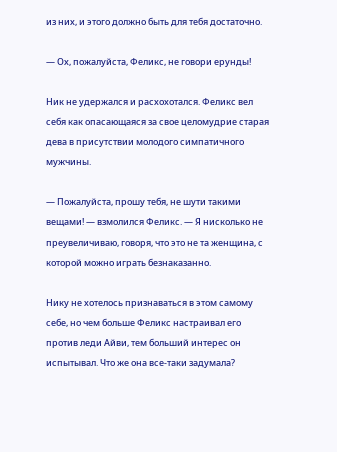из них, и этого должно быть для тебя достаточно.

— Ох, пожалуйста, Феликс, не говори ерунды!

Ник не удержался и расхохотался. Феликс вел себя как опасающаяся за свое целомудрие старая дева в присутствии молодого симпатичного мужчины.

— Пожалуйста, прошу тебя, не шути такими вещами! — взмолился Феликс. — Я нисколько не преувеличиваю, говоря, что это не та женщина, с которой можно играть безнаказанно.

Нику не хотелось признаваться в этом самому себе, но чем больше Феликс настраивал его против леди Айви, тем больший интерес он испытывал. Что же она все-таки задумала?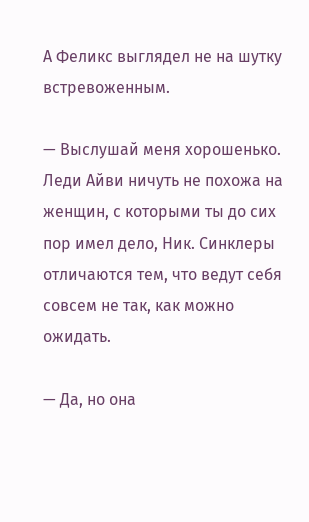А Феликс выглядел не на шутку встревоженным.

— Выслушай меня хорошенько. Леди Айви ничуть не похожа на женщин, с которыми ты до сих пор имел дело, Ник. Синклеры отличаются тем, что ведут себя совсем не так, как можно ожидать.

— Да, но она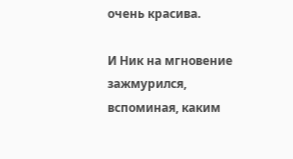очень красива.

И Ник на мгновение зажмурился, вспоминая, каким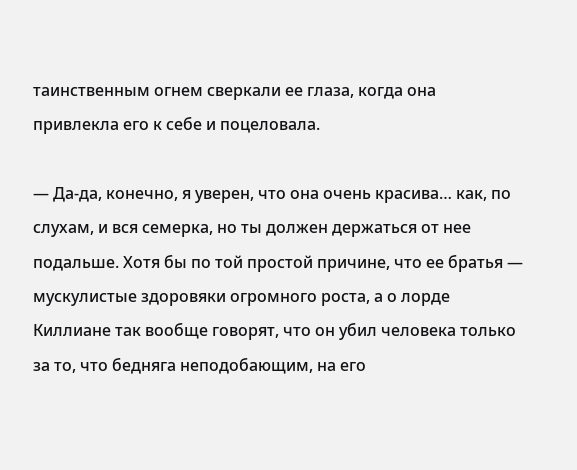таинственным огнем сверкали ее глаза, когда она привлекла его к себе и поцеловала.

— Да-да, конечно, я уверен, что она очень красива… как, по слухам, и вся семерка, но ты должен держаться от нее подальше. Хотя бы по той простой причине, что ее братья — мускулистые здоровяки огромного роста, а о лорде Киллиане так вообще говорят, что он убил человека только за то, что бедняга неподобающим, на его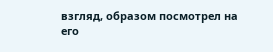взгляд, образом посмотрел на его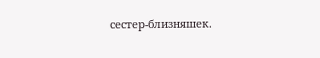сестер-близняшек.